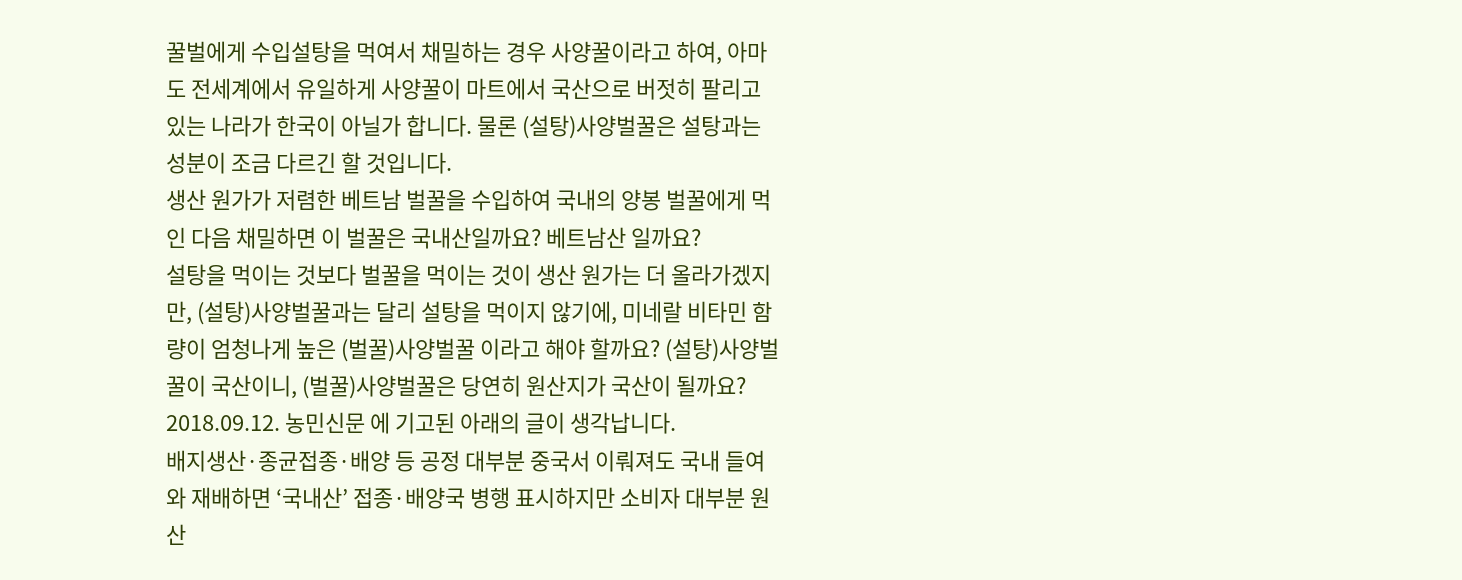꿀벌에게 수입설탕을 먹여서 채밀하는 경우 사양꿀이라고 하여, 아마도 전세계에서 유일하게 사양꿀이 마트에서 국산으로 버젓히 팔리고 있는 나라가 한국이 아닐가 합니다. 물론 (설탕)사양벌꿀은 설탕과는 성분이 조금 다르긴 할 것입니다.
생산 원가가 저렴한 베트남 벌꿀을 수입하여 국내의 양봉 벌꿀에게 먹인 다음 채밀하면 이 벌꿀은 국내산일까요? 베트남산 일까요?
설탕을 먹이는 것보다 벌꿀을 먹이는 것이 생산 원가는 더 올라가겠지만, (설탕)사양벌꿀과는 달리 설탕을 먹이지 않기에, 미네랄 비타민 함량이 엄청나게 높은 (벌꿀)사양벌꿀 이라고 해야 할까요? (설탕)사양벌꿀이 국산이니, (벌꿀)사양벌꿀은 당연히 원산지가 국산이 될까요?
2018.09.12. 농민신문 에 기고된 아래의 글이 생각납니다.
배지생산·종균접종·배양 등 공정 대부분 중국서 이뤄져도 국내 들여와 재배하면 ‘국내산’ 접종·배양국 병행 표시하지만 소비자 대부분 원산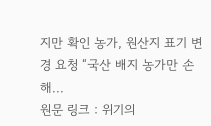지만 확인 농가, 원산지 표기 변경 요청 “국산 배지 농가만 손해...
원문 링크 : 위기의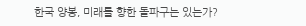한국 양봉, 미래를 향한 돌파구는 있는가?